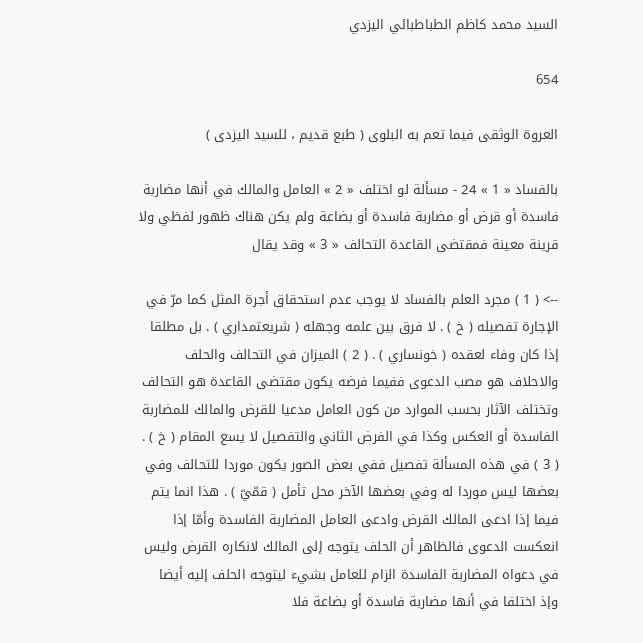السيد محمد كاظم الطباطبائي اليزدي

654

العروة الوثقى فيما تعم به البلوى ( طبع قديم ، للسيد اليزدى )

بالفساد « 1 » 24 - مسألة لو اختلف « 2 » العامل والمالك في أنها مضاربة فاسدة أو قرض أو مضاربة فاسدة أو بضاعة ولم يكن هناك ظهور لفظي ولا قرينة معينة فمقتضى القاعدة التحالف « 3 » وقد يقال

--> ( 1 ) مجرد العلم بالفساد لا يوجب عدم استحقاق أجرة المثل كما مرّ في الإجارة تفصيله ( خ ) . لا فرق بين علمه وجهله ( شريعتمداري ) . بل مطلقا إذا كان وفاء لعقده ( خونساري ) . ( 2 ) الميزان في التحالف والحلف والاحلاف هو مصب الدعوى ففيما فرضه يكون مقتضى القاعدة هو التحالف وتختلف الآثار بحسب الموارد من كون العامل مدعيا للقرض والمالك للمضاربة الفاسدة أو العكس وكذا في الفرض الثاني والتفصيل لا يسع المقام ( خ ) . ( 3 ) في هذه المسألة تفصيل ففي بعض الصور يكون موردا للتحالف وفي بعضها ليس موردا له وفي بعضها الآخر محل تأمل ( قمّيّ ) . هذا انما يتم فيما إذا ادعى المالك القرض وادعى العامل المضاربة الفاسدة وأمّا إذا انعكست الدعوى فالظاهر أن الحلف يتوجه إلى المالك لانكاره القرض وليس في دعواه المضاربة الفاسدة الزام للعامل بشيء ليتوجه الحلف إليه أيضا وإذ اختلفا في أنها مضاربة فاسدة أو بضاعة فلا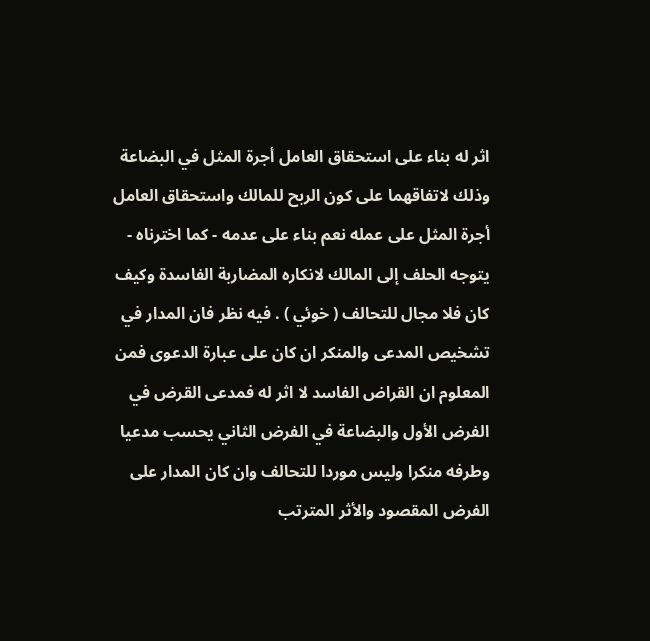اثر له بناء على استحقاق العامل أجرة المثل في البضاعة وذلك لاتفاقهما على كون الربح للمالك واستحقاق العامل أجرة المثل على عمله نعم بناء على عدمه - كما اخترناه - يتوجه الحلف إلى المالك لانكاره المضاربة الفاسدة وكيف كان فلا مجال للتحالف ( خوئي ) . فيه نظر فان المدار في تشخيص المدعى والمنكر ان كان على عبارة الدعوى فمن المعلوم ان القراض الفاسد لا اثر له فمدعى القرض في الفرض الأول والبضاعة في الفرض الثاني يحسب مدعيا وطرفه منكرا وليس موردا للتحالف وان كان المدار على الفرض المقصود والأثر المترتب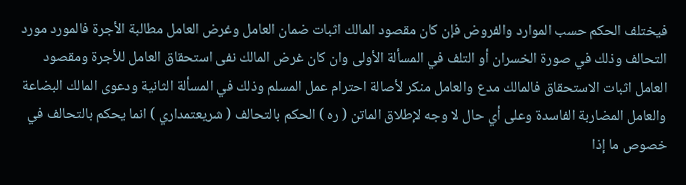فيختلف الحكم حسب الموارد والفروض فإن كان مقصود المالك اثبات ضمان العامل وغرض العامل مطالبة الأجرة فالمورد مورد التحالف وذلك في صورة الخسران أو التلف في المسألة الأولى وان كان غرض المالك نفى استحقاق العامل للأجرة ومقصود العامل اثبات الاستحقاق فالمالك مدع والعامل منكر لأصالة احترام عمل المسلم وذلك في المسألة الثانية ودعوى المالك البضاعة والعامل المضاربة الفاسدة وعلى أي حال لا وجه لإطلاق الماتن ( ره ) الحكم بالتحالف ( شريعتمداري ) انما يحكم بالتحالف في خصوص ما إذا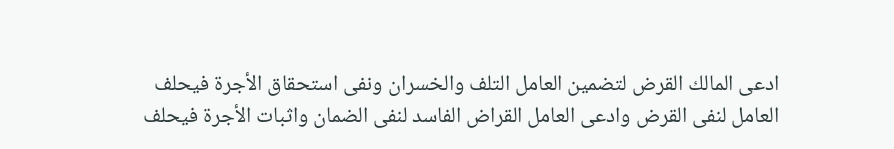ادعى المالك القرض لتضمين العامل التلف والخسران ونفى استحقاق الأجرة فيحلف العامل لنفى القرض وادعى العامل القراض الفاسد لنفى الضمان واثبات الأجرة فيحلف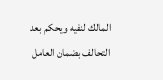المالك لنفيه ويحكم بعد التحالف بضمان العامل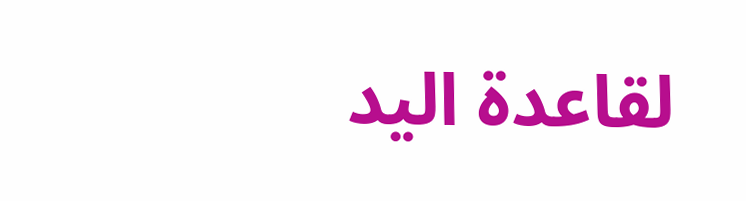لقاعدة اليد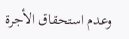وعدم استحقاق الأجرة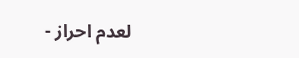لعدم احراز -